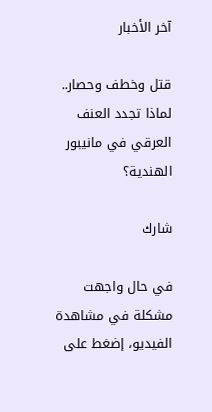آخر الأخبار

قتل وخطف وحصار.. لماذا تجدد العنف العرقي في مانيبور الهندية؟

شارك

في حال واجهت مشكلة في مشاهدة الفيديو، إضغط على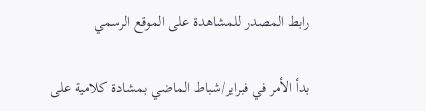رابط المصدر للمشاهدة على الموقع الرسمي

بدأ الأمر في فبراير/شباط الماضي بمشادة كلامية على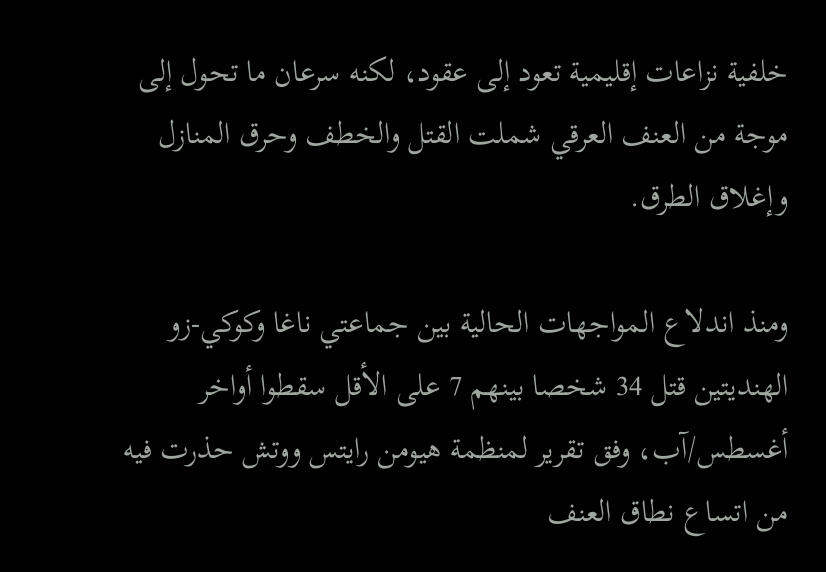خلفية نزاعات إقليمية تعود إلى عقود، لكنه سرعان ما تحول إلى موجة من العنف العرقي شملت القتل والخطف وحرق المنازل وإغلاق الطرق.

ومنذ اندلاع المواجهات الحالية بين جماعتي ناغا وكوكي-زو الهنديتين قتل 34 شخصا بينهم 7 على الأقل سقطوا أواخر أغسطس/آب، وفق تقرير لمنظمة هيومن رايتس ووتش حذرت فيه من اتساع نطاق العنف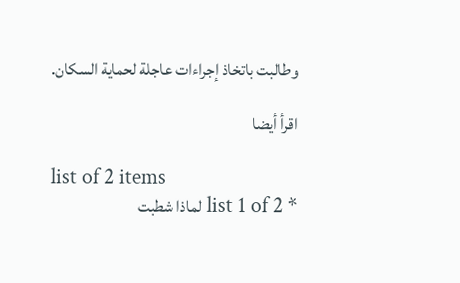وطالبت باتخاذ إجراءات عاجلة لحماية السكان.

اقرأ أيضا

list of 2 items
* list 1 of 2 لماذا شطبت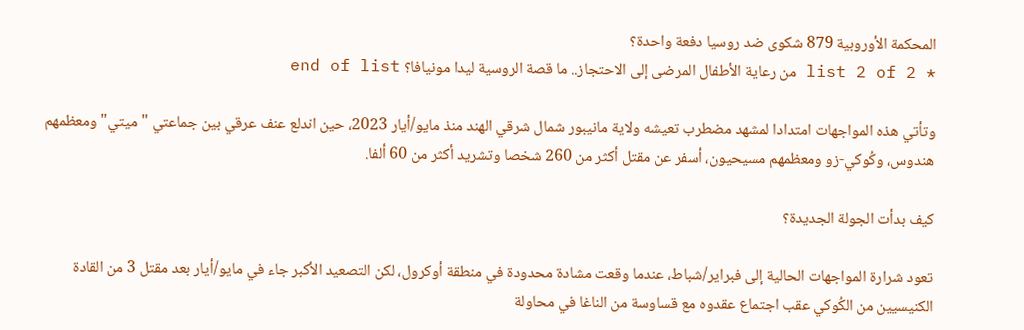المحكمة الأوروبية 879 شكوى ضد روسيا دفعة واحدة؟
* list 2 of 2 من رعاية الأطفال المرضى إلى الاحتجاز.. ما قصة الروسية ليدا مونيافا؟ end of list

وتأتي هذه المواجهات امتدادا لمشهد مضطرب تعيشه ولاية مانيبور شمال شرقي الهند منذ مايو/أيار 2023، حين اندلع عنف عرقي بين جماعتي "ميتي" ومعظمهم هندوس، وكُوكي-زو ومعظمهم مسيحيون، أسفر عن مقتل أكثر من 260 شخصا وتشريد أكثر من 60 ألفا.

كيف بدأت الجولة الجديدة؟

تعود شرارة المواجهات الحالية إلى فبراير/شباط، عندما وقعت مشادة محدودة في منطقة أوكرول، لكن التصعيد الأكبر جاء في مايو/أيار بعد مقتل 3 من القادة الكنيسيين من الكُوكي عقب اجتماع عقدوه مع قساوسة من الناغا في محاولة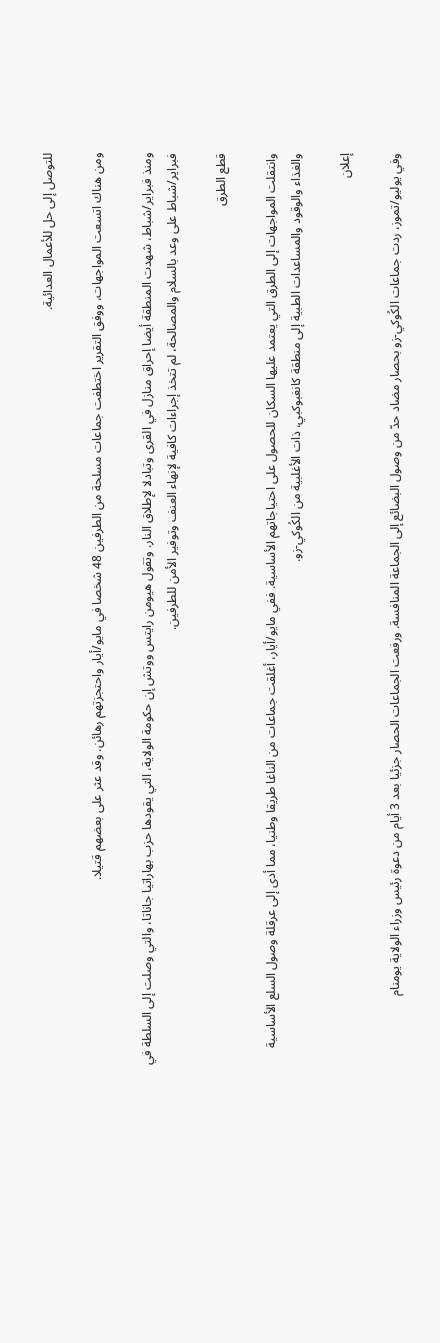للتوصل إلى حل للأعمال العدائية.

ومن هناك اتسعت المواجهات، ووفق التقرير اختطفت جماعات مسلحة من الطرفين 48 شخصا في مايو/أيار واحتجزتهم رهائن. وقد عثر على بعضهم قتيلا.

ومنذ فبراير/شباط، شهدت المنطقة أيضا إحراق منازل في القرى وتبادلا لإطلاق النار. وتقول هيومن رايتس ووتش إن حكومة الولاية، التي يقودها حزب بهاراتيا جاناتا، والتي وصلت إلى السلطة في فبراير/شباط على وعد بالسلام والمصالحة، لم تتخذ إجراءات كافية لإنهاء العنف وتوفير الأمن للطرفين.

قطع الطرق

وانتقلت المواجهات إلى الطرق التي يعتمد عليها السكان للحصول على احتياجاتهم الأساسية. ففي مايو/أيار، أغلقت جماعات من الناغا طريقا وطنيا، مما أدى إلى عرقلة وصول السلع الأساسية والغذاء والوقود والمساعدات الطبية إلى منطقة كانغبوكبي، ذات الأغلبية من الكُوكي-زو.

إعلان

وفي يوليو/تموز، ردت جماعات الكُوكي-زو بحصار مضاد حدّ من وصول البضائع إلى الجماعة المنافسة. ورفعت الجماعات الحصار جزئيا بعد 3 أيام من دعوة رئيس وزراء الولاية يومنام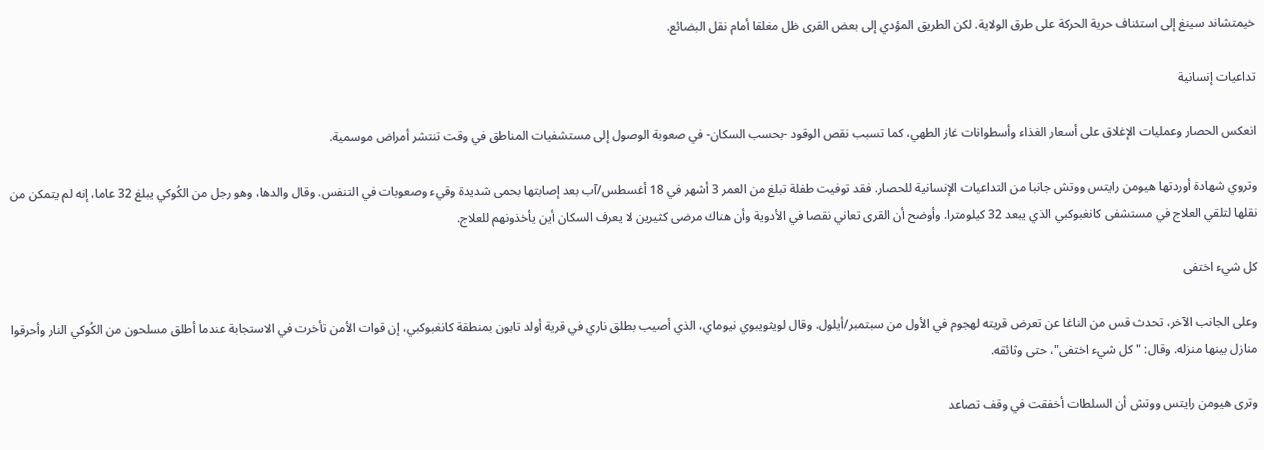خيمتشاند سينغ إلى استئناف حرية الحركة على طرق الولاية. لكن الطريق المؤدي إلى بعض القرى ظل مغلقا أمام نقل البضائع.

تداعيات إنسانية

انعكس الحصار وعمليات الإغلاق على أسعار الغذاء وأسطوانات غاز الطهي، كما تسبب نقص الوقود -بحسب السكان- في صعوبة الوصول إلى مستشفيات المناطق في وقت تنتشر أمراض موسمية.

وتروي شهادة أوردتها هيومن رايتس ووتش جانبا من التداعيات الإنسانية للحصار. فقد توفيت طفلة تبلغ من العمر 3 أشهر في 18 أغسطس/آب بعد إصابتها بحمى شديدة وقيء وصعوبات في التنفس. وقال والدها، وهو رجل من الكُوكي يبلغ 32 عاما، إنه لم يتمكن من نقلها لتلقي العلاج في مستشفى كانغبوكبي الذي يبعد 32 كيلومترا. وأوضح أن القرى تعاني نقصا في الأدوية وأن هناك مرضى كثيرين لا يعرف السكان أين يأخذونهم للعلاج.

كل شيء اختفى

وعلى الجانب الآخر، تحدث قس من الناغا عن تعرض قريته لهجوم في الأول من سبتمبر/أيلول. وقال لويثويبوي نيوماي، الذي أصيب بطلق ناري في قرية أولد تابون بمنطقة كانغبوكبي، إن قوات الأمن تأخرت في الاستجابة عندما أطلق مسلحون من الكُوكي النار وأحرقوا منازل بينها منزله. وقال: "كل شيء اختفى"، حتى وثائقه.

وترى هيومن رايتس ووتش أن السلطات أخفقت في وقف تصاعد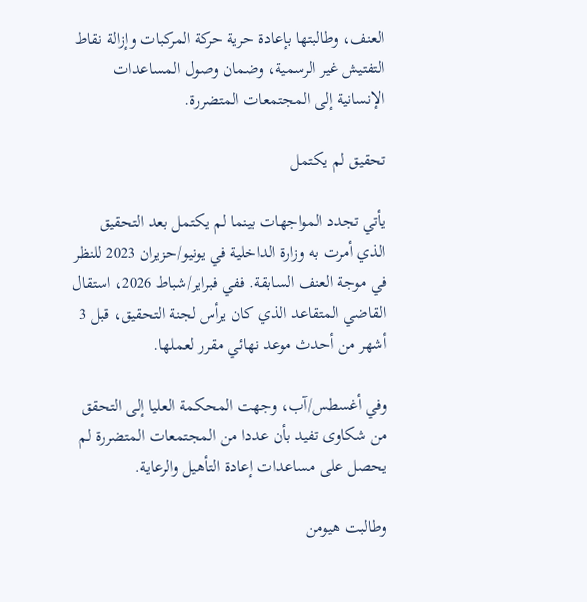العنف، وطالبتها بإعادة حرية حركة المركبات وإزالة نقاط التفتيش غير الرسمية، وضمان وصول المساعدات الإنسانية إلى المجتمعات المتضررة.

تحقيق لم يكتمل

يأتي تجدد المواجهات بينما لم يكتمل بعد التحقيق الذي أمرت به وزارة الداخلية في يونيو/حزيران 2023 للنظر في موجة العنف السابقة. ففي فبراير/شباط 2026، استقال القاضي المتقاعد الذي كان يرأس لجنة التحقيق، قبل 3 أشهر من أحدث موعد نهائي مقرر لعملها.

وفي أغسطس/آب، وجهت المحكمة العليا إلى التحقق من شكاوى تفيد بأن عددا من المجتمعات المتضررة لم يحصل على مساعدات إعادة التأهيل والرعاية.

وطالبت هيومن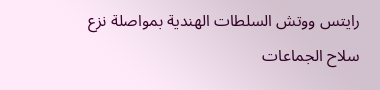رايتس ووتش السلطات الهندية بمواصلة نزع سلاح الجماعات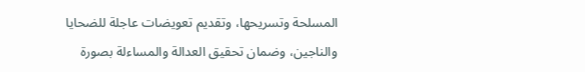المسلحة وتسريحها، وتقديم تعويضات عاجلة للضحايا والناجين، وضمان تحقيق العدالة والمساءلة بصورة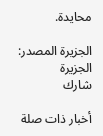محايدة.

الجزيرة المصدر: الجزيرة
شارك

أخبار ذات صلة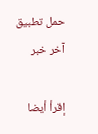حمل تطبيق آخر خبر

إقرأ أيضا